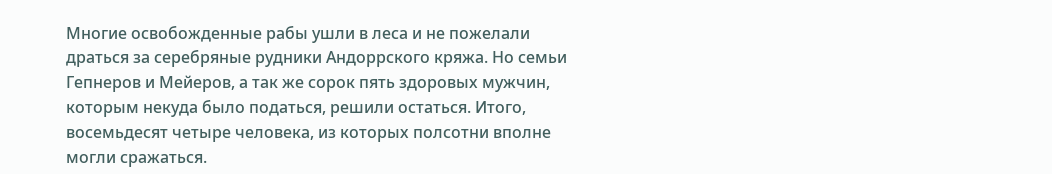Многие освобожденные рабы ушли в леса и не пожелали драться за серебряные рудники Андоррского кряжа. Но семьи Гепнеров и Мейеров, а так же сорок пять здоровых мужчин, которым некуда было податься, решили остаться. Итого, восемьдесят четыре человека, из которых полсотни вполне могли сражаться.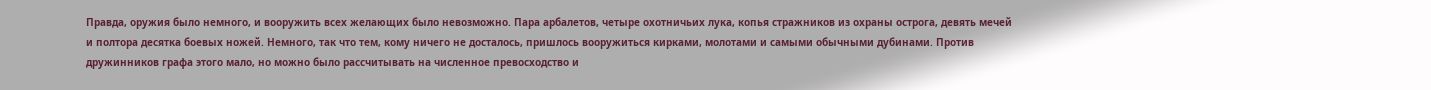Правда, оружия было немного, и вооружить всех желающих было невозможно. Пара арбалетов, четыре охотничьих лука, копья стражников из охраны острога, девять мечей и полтора десятка боевых ножей. Немного, так что тем, кому ничего не досталось, пришлось вооружиться кирками, молотами и самыми обычными дубинами. Против дружинников графа этого мало, но можно было рассчитывать на численное превосходство и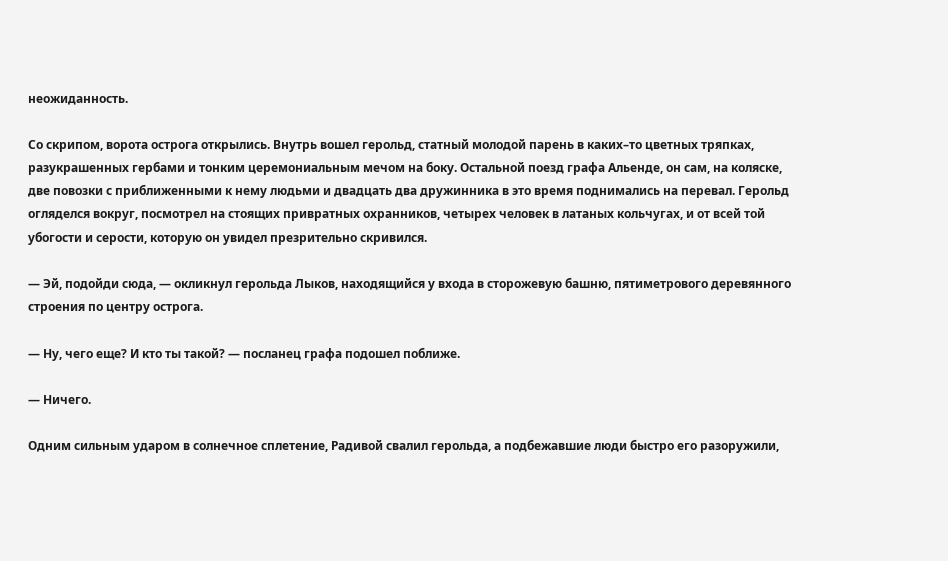неожиданность.

Со скрипом, ворота острога открылись. Внутрь вошел герольд, статный молодой парень в каких–то цветных тряпках, разукрашенных гербами и тонким церемониальным мечом на боку. Остальной поезд графа Альенде, он сам, на коляске, две повозки с приближенными к нему людьми и двадцать два дружинника в это время поднимались на перевал. Герольд огляделся вокруг, посмотрел на стоящих привратных охранников, четырех человек в латаных кольчугах, и от всей той убогости и серости, которую он увидел презрительно скривился.

— Эй, подойди сюда, — окликнул герольда Лыков, находящийся у входа в сторожевую башню, пятиметрового деревянного строения по центру острога.

— Ну, чего еще? И кто ты такой? — посланец графа подошел поближе.

— Ничего.

Одним сильным ударом в солнечное сплетение, Радивой свалил герольда, а подбежавшие люди быстро его разоружили,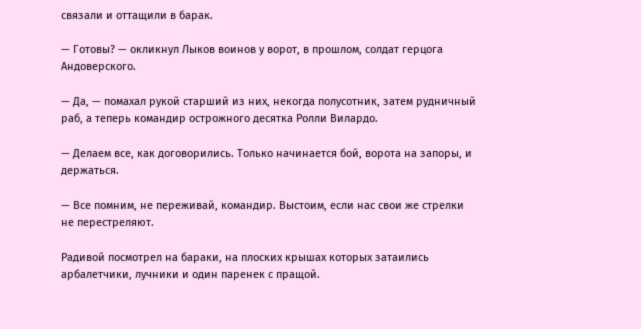связали и оттащили в барак.

— Готовы? — окликнул Лыков воинов у ворот, в прошлом, солдат герцога Андоверского.

— Да, — помахал рукой старший из них, некогда полусотник, затем рудничный раб, а теперь командир острожного десятка Ролли Вилардо.

— Делаем все, как договорились. Только начинается бой, ворота на запоры, и держаться.

— Все помним, не переживай, командир. Выстоим, если нас свои же стрелки не перестреляют.

Радивой посмотрел на бараки, на плоских крышах которых затаились арбалетчики, лучники и один паренек с пращой.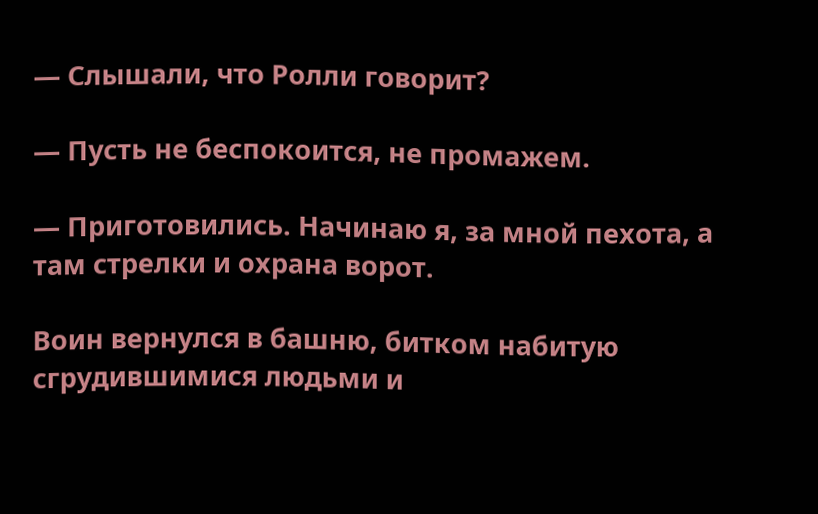— Слышали, что Ролли говорит?

— Пусть не беспокоится, не промажем.

— Приготовились. Начинаю я, за мной пехота, а там стрелки и охрана ворот.

Воин вернулся в башню, битком набитую сгрудившимися людьми и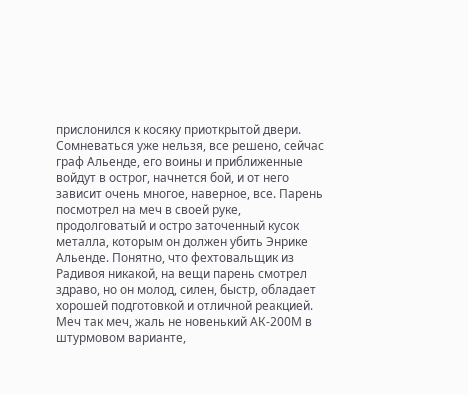прислонился к косяку приоткрытой двери. Сомневаться уже нельзя, все решено, сейчас граф Альенде, его воины и приближенные войдут в острог, начнется бой, и от него зависит очень многое, наверное, все. Парень посмотрел на меч в своей руке, продолговатый и остро заточенный кусок металла, которым он должен убить Энрике Альенде. Понятно, что фехтовальщик из Радивоя никакой, на вещи парень смотрел здраво, но он молод, силен, быстр, обладает хорошей подготовкой и отличной реакцией. Меч так меч, жаль не новенький АК-200М в штурмовом варианте,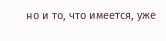но и то, что имеется, уже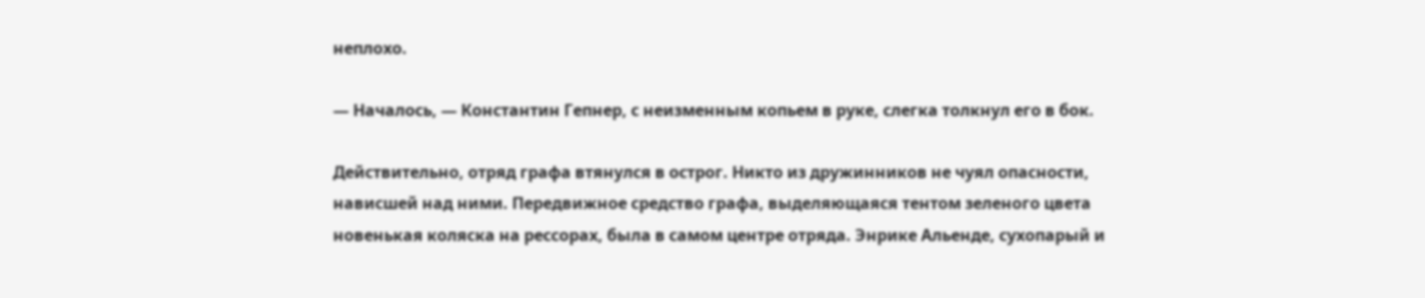неплохо.

— Началось, — Константин Гепнер, с неизменным копьем в руке, слегка толкнул его в бок.

Действительно, отряд графа втянулся в острог. Никто из дружинников не чуял опасности, нависшей над ними. Передвижное средство графа, выделяющаяся тентом зеленого цвета новенькая коляска на рессорах, была в самом центре отряда. Энрике Альенде, сухопарый и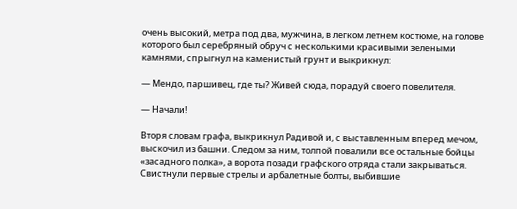очень высокий, метра под два, мужчина, в легком летнем костюме, на голове которого был серебряный обруч с несколькими красивыми зелеными камнями, спрыгнул на каменистый грунт и выкрикнул:

— Мендо, паршивец, где ты? Живей сюда, порадуй своего повелителя.

— Начали!

Вторя словам графа, выкрикнул Радивой и, с выставленным вперед мечом, выскочил из башни. Следом за ним, толпой повалили все остальные бойцы «засадного полка», а ворота позади графского отряда стали закрываться. Свистнули первые стрелы и арбалетные болты, выбившие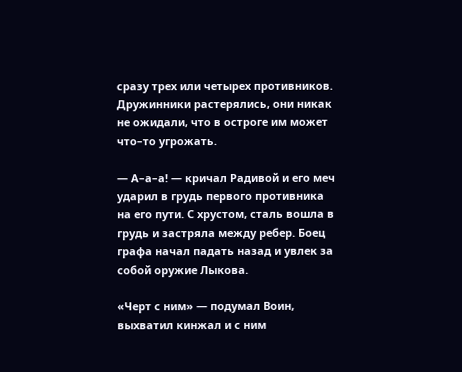сразу трех или четырех противников. Дружинники растерялись, они никак не ожидали, что в остроге им может что–то угрожать.

— А–а–а! — кричал Радивой и его меч ударил в грудь первого противника на его пути. С хрустом, сталь вошла в грудь и застряла между ребер. Боец графа начал падать назад и увлек за собой оружие Лыкова.

«Черт с ним» — подумал Воин, выхватил кинжал и с ним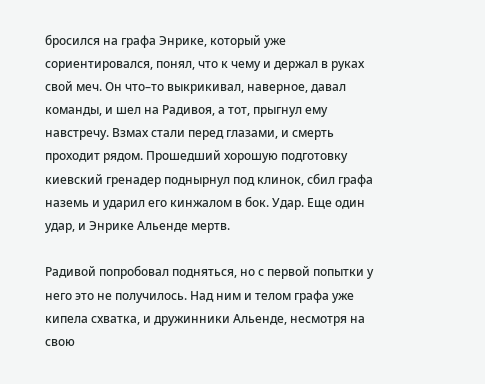бросился на графа Энрике, который уже сориентировался, понял, что к чему и держал в руках свой меч. Он что–то выкрикивал, наверное, давал команды, и шел на Радивоя, а тот, прыгнул ему навстречу. Взмах стали перед глазами, и смерть проходит рядом. Прошедший хорошую подготовку киевский гренадер поднырнул под клинок, сбил графа наземь и ударил его кинжалом в бок. Удар. Еще один удар, и Энрике Альенде мертв.

Радивой попробовал подняться, но с первой попытки у него это не получилось. Над ним и телом графа уже кипела схватка, и дружинники Альенде, несмотря на свою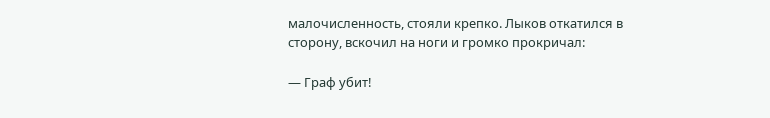малочисленность, стояли крепко. Лыков откатился в сторону, вскочил на ноги и громко прокричал:

— Граф убит!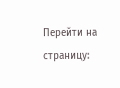Перейти на страницу: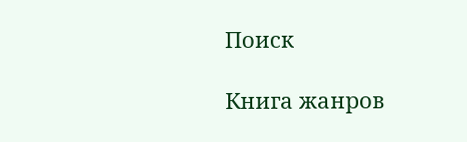Поиск

Книга жанров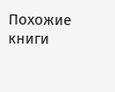Похожие книги